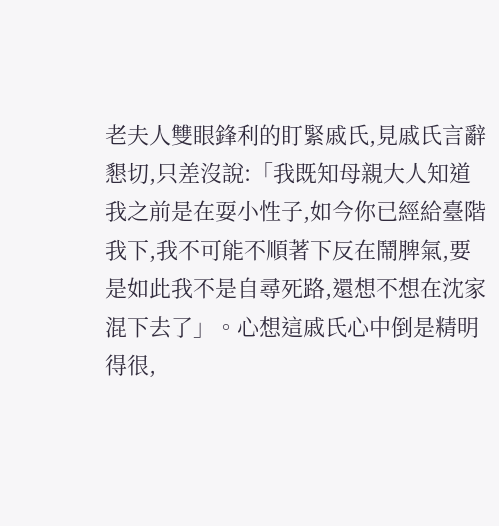老夫人雙眼鋒利的盯緊戚氏,見戚氏言辭懇切,只差沒說:「我既知母親大人知道我之前是在耍小性子,如今你已經給臺階我下,我不可能不順著下反在鬧脾氣,要是如此我不是自尋死路,還想不想在沈家混下去了」。心想這戚氏心中倒是精明得很,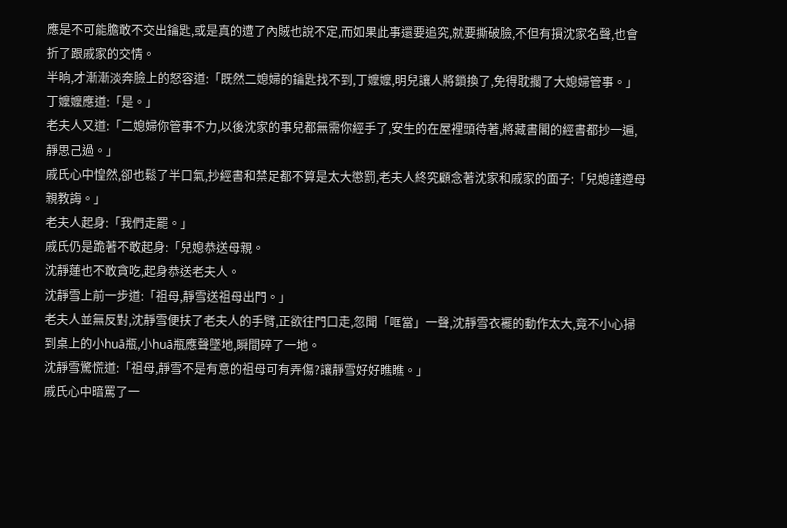應是不可能膽敢不交出鑰匙,或是真的遭了內賊也說不定,而如果此事還要追究,就要撕破臉,不但有損沈家名聲,也會折了跟戚家的交情。
半晌,才漸漸淡奔臉上的怒容道:「既然二媳婦的鑰匙找不到,丁嬤嬤,明兒讓人將鎖換了,免得耽擱了大媳婦管事。」
丁嬤嬤應道:「是。」
老夫人又道:「二媳婦你管事不力,以後沈家的事兒都無需你經手了,安生的在屋裡頭待著,將藏書閣的經書都抄一遍,靜思己過。」
戚氏心中惶然,卻也鬆了半口氣,抄經書和禁足都不算是太大懲罰,老夫人終究顧念著沈家和戚家的面子:「兒媳謹遵母親教誨。」
老夫人起身:「我們走罷。」
戚氏仍是跪著不敢起身:「兒媳恭送母親。
沈靜蓮也不敢貪吃,起身恭送老夫人。
沈靜雪上前一步道:「祖母,靜雪送祖母出門。」
老夫人並無反對,沈靜雪便扶了老夫人的手臂,正欲往門口走,忽聞「哐當」一聲,沈靜雪衣襬的動作太大,竟不小心掃到桌上的小huā瓶,小huā瓶應聲墜地,瞬間碎了一地。
沈靜雪驚慌道:「祖母,靜雪不是有意的祖母可有弄傷?讓靜雪好好瞧瞧。」
戚氏心中暗罵了一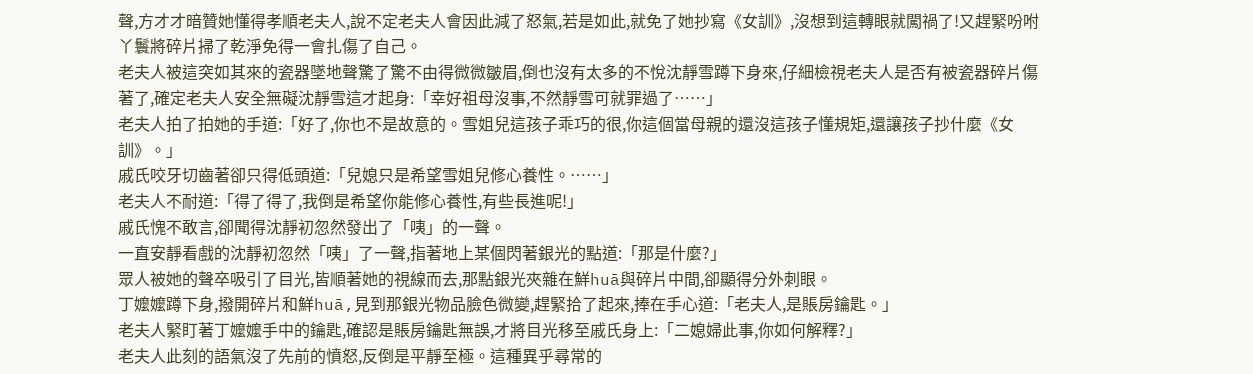聲,方才才暗贊她懂得孝順老夫人,說不定老夫人會因此減了怒氣,若是如此,就免了她抄寫《女訓》,沒想到這轉眼就闖禍了!又趕緊吩咐丫鬟將碎片掃了乾淨免得一會扎傷了自己。
老夫人被這突如其來的瓷器墜地聲驚了驚不由得微微皺眉,倒也沒有太多的不悅沈靜雪蹲下身來,仔細檢視老夫人是否有被瓷器碎片傷著了,確定老夫人安全無礙沈靜雪這才起身:「幸好祖母沒事,不然靜雪可就罪過了……」
老夫人拍了拍她的手道:「好了,你也不是故意的。雪姐兒這孩子乖巧的很,你這個當母親的還沒這孩子懂規矩,還讓孩子抄什麼《女訓》。」
戚氏咬牙切齒著卻只得低頭道:「兒媳只是希望雪姐兒修心養性。……」
老夫人不耐道:「得了得了,我倒是希望你能修心養性,有些長進呢!」
戚氏愧不敢言,卻聞得沈靜初忽然發出了「咦」的一聲。
一直安靜看戲的沈靜初忽然「咦」了一聲,指著地上某個閃著銀光的點道:「那是什麼?」
眾人被她的聲卒吸引了目光,皆順著她的視線而去,那點銀光夾雜在鮮huā與碎片中間,卻顯得分外刺眼。
丁嬤嬤蹲下身,撥開碎片和鮮huā,見到那銀光物品臉色微變,趕緊拾了起來,捧在手心道:「老夫人,是賬房鑰匙。」
老夫人緊盯著丁嬤嬤手中的鑰匙,確認是賬房鑰匙無誤,才將目光移至戚氏身上:「二媳婦此事,你如何解釋?」
老夫人此刻的語氣沒了先前的憤怒,反倒是平靜至極。這種異乎尋常的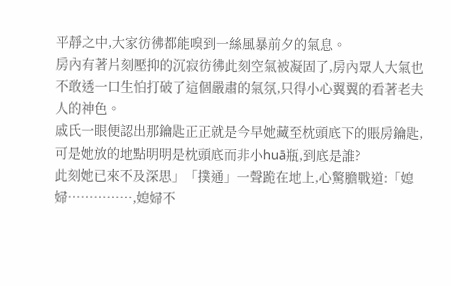平靜之中,大家彷彿都能嗅到一絲風暴前夕的氣息。
房內有著片刻壓抑的沉寂彷彿此刻空氣被凝固了,房內眾人大氣也不敢透一口生怕打破了這個嚴肅的氣氛,只得小心翼翼的看著老夫人的神色。
戚氏一眼便認出那鑰匙正正就是今早她藏至枕頭底下的賬房鑰匙,可是她放的地點明明是枕頭底而非小huā瓶,到底是誰?
此刻她已來不及深思」「撲通」一聲跪在地上,心驚膽戰道:「媳婦……………,媳婦不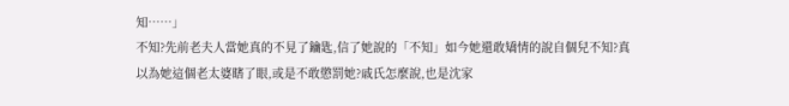知……」
不知?先前老夫人當她真的不見了鑰匙,信了她說的「不知」如今她還敢矯情的說自個兒不知?真以為她這個老太婆瞎了眼,或是不敢懲罰她?戚氏怎麼說,也是沈家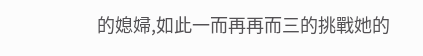的媳婦,如此一而再再而三的挑戰她的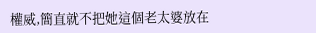權威,簡直就不把她這個老太婆放在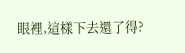眼裡,這樣下去還了得?